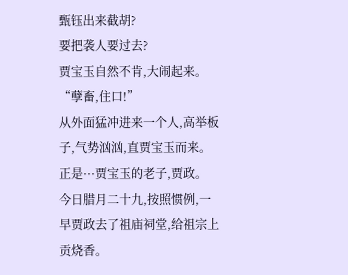甄钰出来截胡?
要把袭人要过去?
贾宝玉自然不肯,大闹起来。
“孽畜,住口!”
从外面猛冲进来一个人,高举板子,气势汹汹,直贾宝玉而来。
正是···贾宝玉的老子,贾政。
今日腊月二十九,按照惯例,一早贾政去了祖庙祠堂,给祖宗上贡烧香。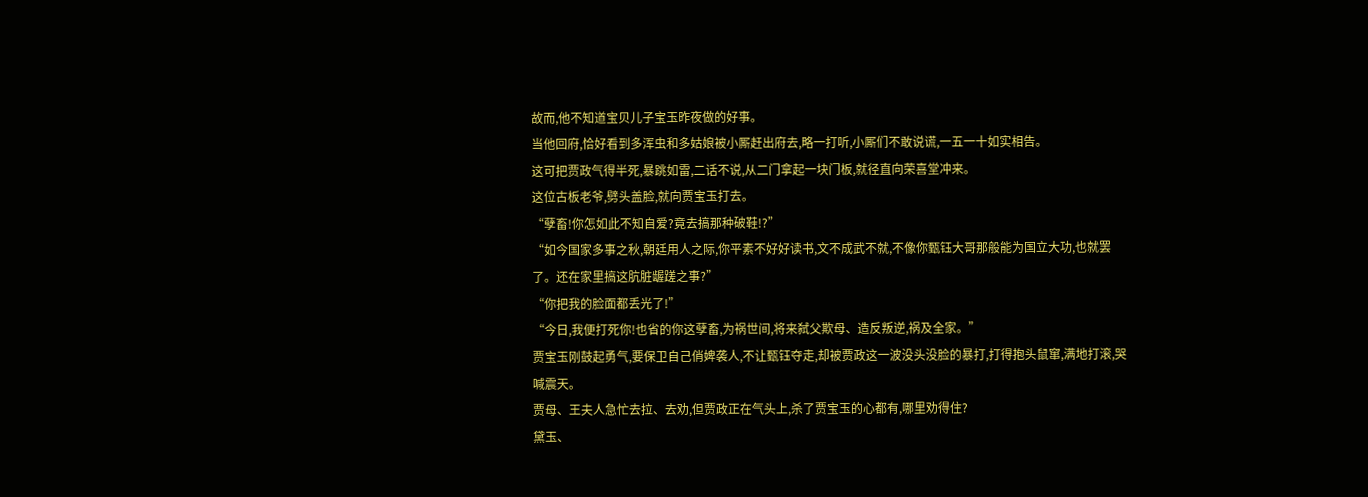故而,他不知道宝贝儿子宝玉昨夜做的好事。
当他回府,恰好看到多浑虫和多姑娘被小厮赶出府去,略一打听,小厮们不敢说谎,一五一十如实相告。
这可把贾政气得半死,暴跳如雷,二话不说,从二门拿起一块门板,就径直向荣喜堂冲来。
这位古板老爷,劈头盖脸,就向贾宝玉打去。
“孽畜!你怎如此不知自爱?竟去搞那种破鞋!?”
“如今国家多事之秋,朝廷用人之际,你平素不好好读书,文不成武不就,不像你甄钰大哥那般能为国立大功,也就罢了。还在家里搞这肮脏龌蹉之事?”
“你把我的脸面都丢光了!”
“今日,我便打死你!也省的你这孽畜,为祸世间,将来弑父欺母、造反叛逆,祸及全家。”
贾宝玉刚鼓起勇气,要保卫自己俏婢袭人,不让甄钰夺走,却被贾政这一波没头没脸的暴打,打得抱头鼠窜,满地打滚,哭喊震天。
贾母、王夫人急忙去拉、去劝,但贾政正在气头上,杀了贾宝玉的心都有,哪里劝得住?
黛玉、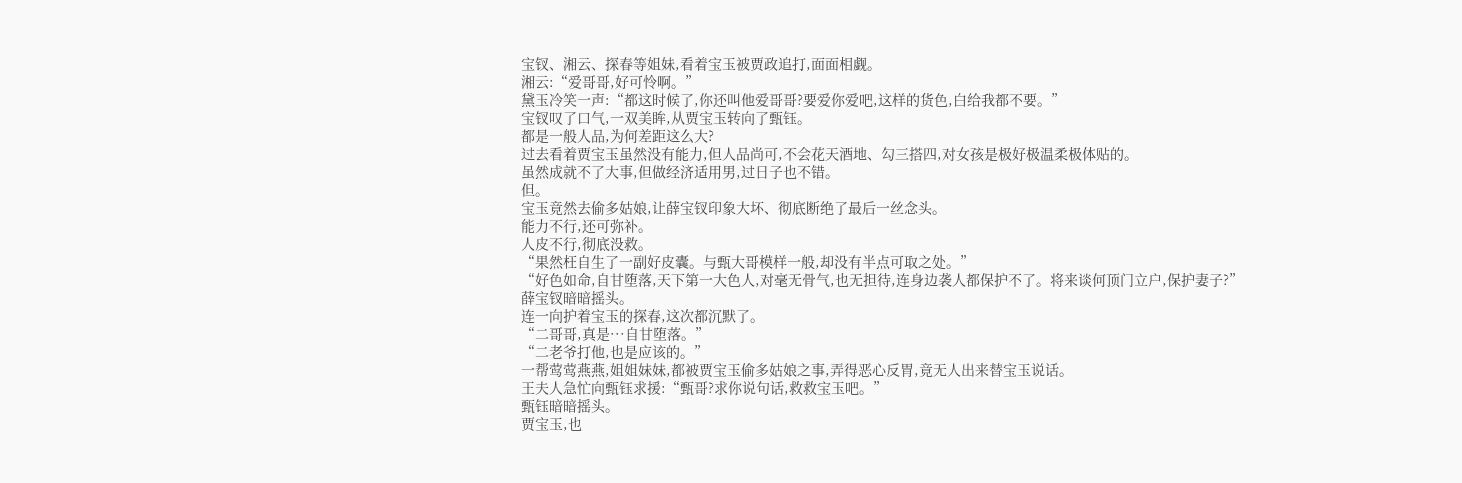宝钗、湘云、探春等姐妹,看着宝玉被贾政追打,面面相觑。
湘云:“爱哥哥,好可怜啊。”
黛玉冷笑一声:“都这时候了,你还叫他爱哥哥?要爱你爱吧,这样的货色,白给我都不要。”
宝钗叹了口气,一双美眸,从贾宝玉转向了甄钰。
都是一般人品,为何差距这么大?
过去看着贾宝玉虽然没有能力,但人品尚可,不会花天酒地、勾三搭四,对女孩是极好极温柔极体贴的。
虽然成就不了大事,但做经济适用男,过日子也不错。
但。
宝玉竟然去偷多姑娘,让薛宝钗印象大坏、彻底断绝了最后一丝念头。
能力不行,还可弥补。
人皮不行,彻底没救。
“果然枉自生了一副好皮囊。与甄大哥模样一般,却没有半点可取之处。”
“好色如命,自甘堕落,天下第一大色人,对毫无骨气,也无担待,连身边袭人都保护不了。将来谈何顶门立户,保护妻子?”
薛宝钗暗暗摇头。
连一向护着宝玉的探春,这次都沉默了。
“二哥哥,真是···自甘堕落。”
“二老爷打他,也是应该的。”
一帮莺莺燕燕,姐姐妹妹,都被贾宝玉偷多姑娘之事,弄得恶心反胃,竟无人出来替宝玉说话。
王夫人急忙向甄钰求援:“甄哥?求你说句话,救救宝玉吧。”
甄钰暗暗摇头。
贾宝玉,也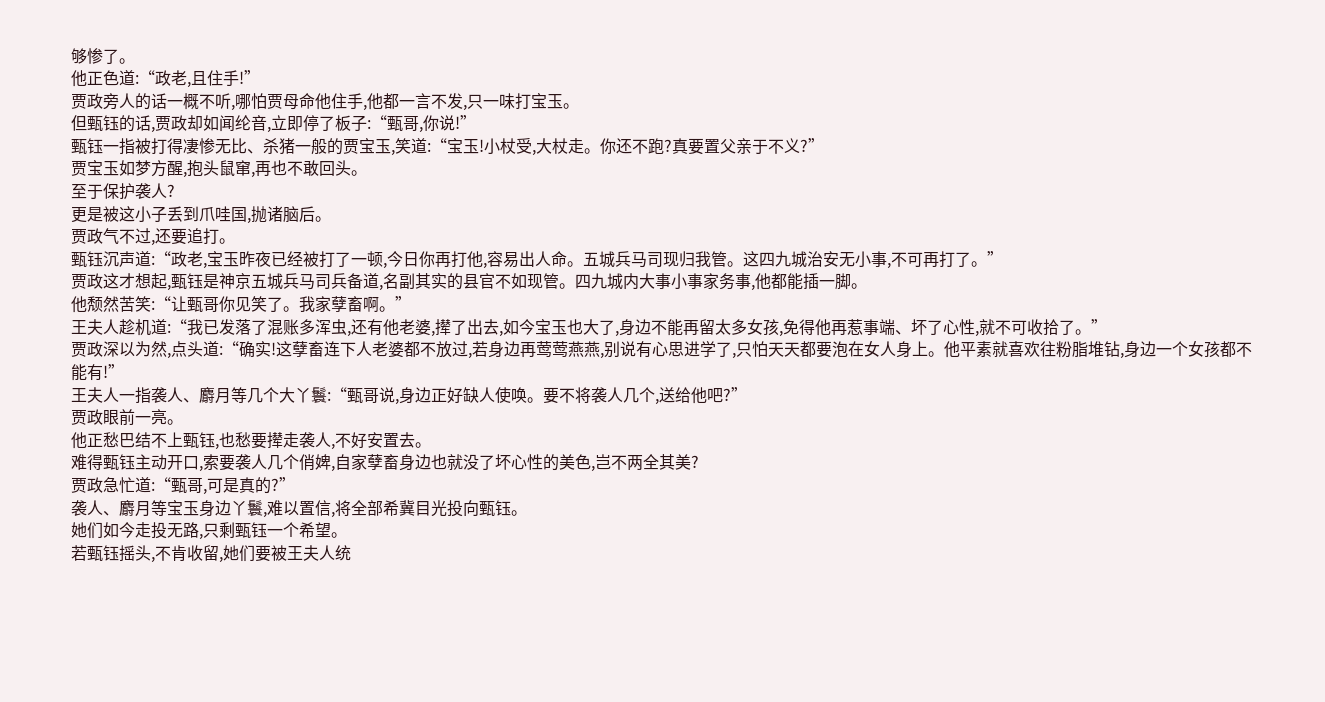够惨了。
他正色道:“政老,且住手!”
贾政旁人的话一概不听,哪怕贾母命他住手,他都一言不发,只一味打宝玉。
但甄钰的话,贾政却如闻纶音,立即停了板子:“甄哥,你说!”
甄钰一指被打得凄惨无比、杀猪一般的贾宝玉,笑道:“宝玉!小杖受,大杖走。你还不跑?真要置父亲于不义?”
贾宝玉如梦方醒,抱头鼠窜,再也不敢回头。
至于保护袭人?
更是被这小子丢到爪哇国,抛诸脑后。
贾政气不过,还要追打。
甄钰沉声道:“政老,宝玉昨夜已经被打了一顿,今日你再打他,容易出人命。五城兵马司现归我管。这四九城治安无小事,不可再打了。”
贾政这才想起,甄钰是神京五城兵马司兵备道,名副其实的县官不如现管。四九城内大事小事家务事,他都能插一脚。
他颓然苦笑:“让甄哥你见笑了。我家孽畜啊。”
王夫人趁机道:“我已发落了混账多浑虫,还有他老婆,撵了出去,如今宝玉也大了,身边不能再留太多女孩,免得他再惹事端、坏了心性,就不可收拾了。”
贾政深以为然,点头道:“确实!这孽畜连下人老婆都不放过,若身边再莺莺燕燕,别说有心思进学了,只怕天天都要泡在女人身上。他平素就喜欢往粉脂堆钻,身边一个女孩都不能有!”
王夫人一指袭人、麝月等几个大丫鬟:“甄哥说,身边正好缺人使唤。要不将袭人几个,送给他吧?”
贾政眼前一亮。
他正愁巴结不上甄钰,也愁要撵走袭人,不好安置去。
难得甄钰主动开口,索要袭人几个俏婢,自家孽畜身边也就没了坏心性的美色,岂不两全其美?
贾政急忙道:“甄哥,可是真的?”
袭人、麝月等宝玉身边丫鬟,难以置信,将全部希冀目光投向甄钰。
她们如今走投无路,只剩甄钰一个希望。
若甄钰摇头,不肯收留,她们要被王夫人统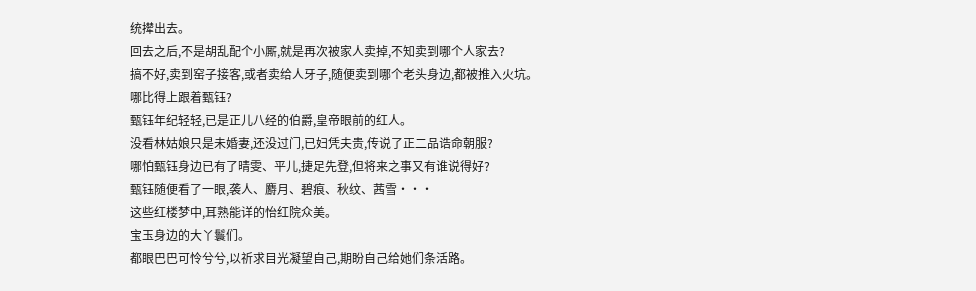统撵出去。
回去之后,不是胡乱配个小厮,就是再次被家人卖掉,不知卖到哪个人家去?
搞不好,卖到窑子接客,或者卖给人牙子,随便卖到哪个老头身边,都被推入火坑。
哪比得上跟着甄钰?
甄钰年纪轻轻,已是正儿八经的伯爵,皇帝眼前的红人。
没看林姑娘只是未婚妻,还没过门,已妇凭夫贵,传说了正二品诰命朝服?
哪怕甄钰身边已有了晴雯、平儿,捷足先登,但将来之事又有谁说得好?
甄钰随便看了一眼,袭人、麝月、碧痕、秋纹、茜雪···
这些红楼梦中,耳熟能详的怡红院众美。
宝玉身边的大丫鬟们。
都眼巴巴可怜兮兮,以祈求目光凝望自己,期盼自己给她们条活路。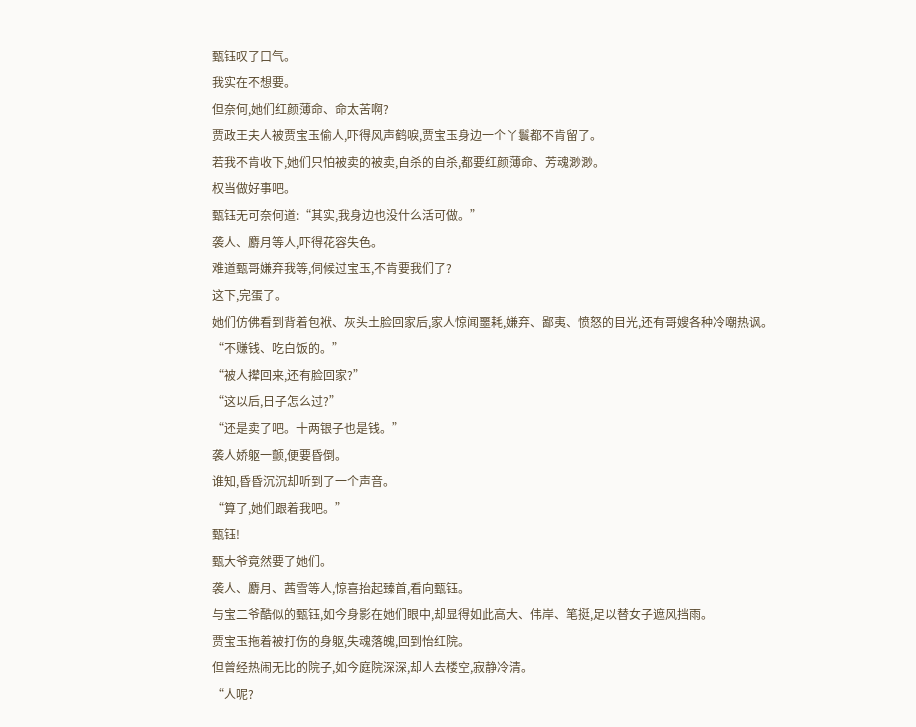甄钰叹了口气。
我实在不想要。
但奈何,她们红颜薄命、命太苦啊?
贾政王夫人被贾宝玉偷人,吓得风声鹤唳,贾宝玉身边一个丫鬟都不肯留了。
若我不肯收下,她们只怕被卖的被卖,自杀的自杀,都要红颜薄命、芳魂渺渺。
权当做好事吧。
甄钰无可奈何道:“其实,我身边也没什么活可做。”
袭人、麝月等人,吓得花容失色。
难道甄哥嫌弃我等,伺候过宝玉,不肯要我们了?
这下,完蛋了。
她们仿佛看到背着包袱、灰头土脸回家后,家人惊闻噩耗,嫌弃、鄙夷、愤怒的目光,还有哥嫂各种冷嘲热讽。
“不赚钱、吃白饭的。”
“被人撵回来,还有脸回家?”
“这以后,日子怎么过?”
“还是卖了吧。十两银子也是钱。”
袭人娇躯一颤,便要昏倒。
谁知,昏昏沉沉却听到了一个声音。
“算了,她们跟着我吧。”
甄钰!
甄大爷竟然要了她们。
袭人、麝月、茜雪等人,惊喜抬起臻首,看向甄钰。
与宝二爷酷似的甄钰,如今身影在她们眼中,却显得如此高大、伟岸、笔挺,足以替女子遮风挡雨。
贾宝玉拖着被打伤的身躯,失魂落魄,回到怡红院。
但曾经热闹无比的院子,如今庭院深深,却人去楼空,寂静冷清。
“人呢?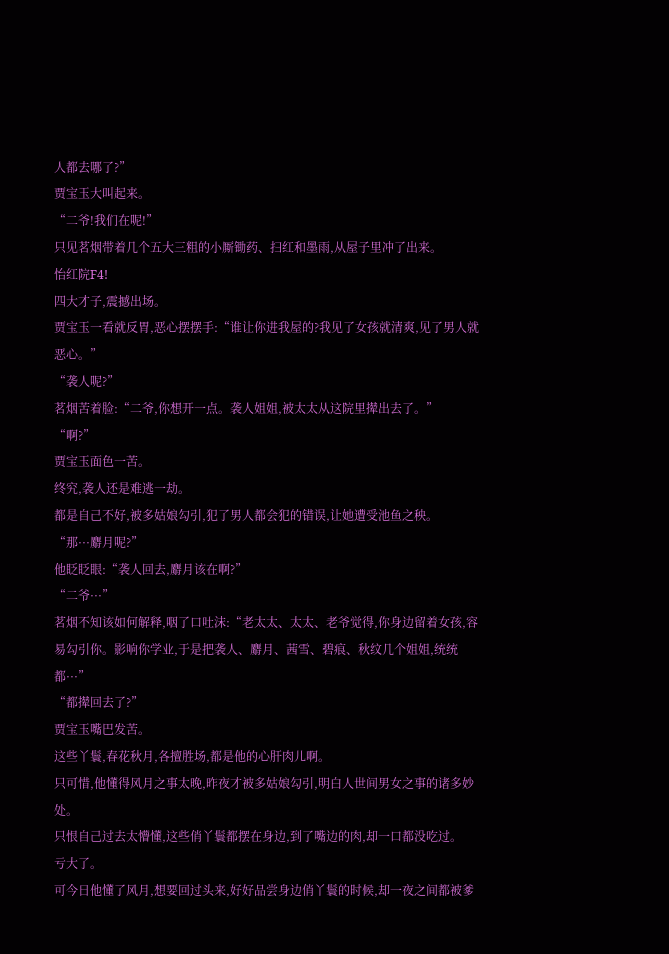人都去哪了?”
贾宝玉大叫起来。
“二爷!我们在呢!”
只见茗烟带着几个五大三粗的小厮锄药、扫红和墨雨,从屋子里冲了出来。
怡红院F4!
四大才子,震撼出场。
贾宝玉一看就反胃,恶心摆摆手:“谁让你进我屋的?我见了女孩就清爽,见了男人就恶心。”
“袭人呢?”
茗烟苦着脸:“二爷,你想开一点。袭人姐姐,被太太从这院里撵出去了。”
“啊?”
贾宝玉面色一苦。
终究,袭人还是难逃一劫。
都是自己不好,被多姑娘勾引,犯了男人都会犯的错误,让她遭受池鱼之秧。
“那···麝月呢?”
他眨眨眼:“袭人回去,麝月该在啊?”
“二爷···”
茗烟不知该如何解释,咽了口吐沫:“老太太、太太、老爷觉得,你身边留着女孩,容易勾引你。影响你学业,于是把袭人、麝月、茜雪、碧痕、秋纹几个姐姐,统统都···”
“都撵回去了?”
贾宝玉嘴巴发苦。
这些丫鬟,春花秋月,各擅胜场,都是他的心肝肉儿啊。
只可惜,他懂得风月之事太晚,昨夜才被多姑娘勾引,明白人世间男女之事的诸多妙处。
只恨自己过去太懵懂,这些俏丫鬟都摆在身边,到了嘴边的肉,却一口都没吃过。
亏大了。
可今日他懂了风月,想要回过头来,好好品尝身边俏丫鬟的时候,却一夜之间都被爹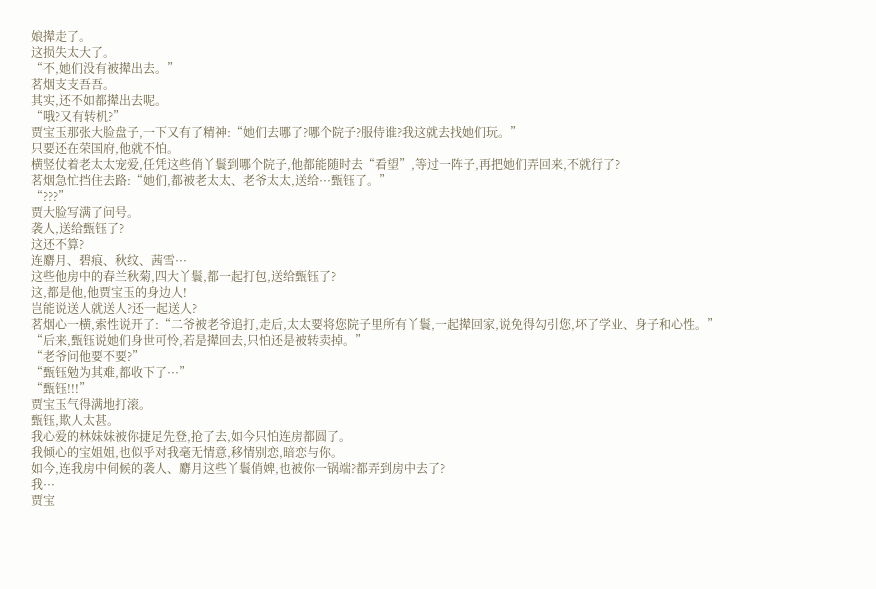娘撵走了。
这损失太大了。
“不,她们没有被撵出去。”
茗烟支支吾吾。
其实,还不如都撵出去呢。
“哦?又有转机?”
贾宝玉那张大脸盘子,一下又有了精神:“她们去哪了?哪个院子?服侍谁?我这就去找她们玩。”
只要还在荣国府,他就不怕。
横竖仗着老太太宠爱,任凭这些俏丫鬟到哪个院子,他都能随时去“看望”,等过一阵子,再把她们弄回来,不就行了?
茗烟急忙挡住去路:“她们,都被老太太、老爷太太,送给···甄钰了。”
“???”
贾大脸写满了问号。
袭人,送给甄钰了?
这还不算?
连麝月、碧痕、秋纹、茜雪···
这些他房中的春兰秋菊,四大丫鬟,都一起打包,送给甄钰了?
这,都是他,他贾宝玉的身边人!
岂能说送人就送人?还一起送人?
茗烟心一横,索性说开了:“二爷被老爷追打,走后,太太要将您院子里所有丫鬟,一起撵回家,说免得勾引您,坏了学业、身子和心性。”
“后来,甄钰说她们身世可怜,若是撵回去,只怕还是被转卖掉。”
“老爷问他要不要?”
“甄钰勉为其难,都收下了···”
“甄钰!!!”
贾宝玉气得满地打滚。
甄钰,欺人太甚。
我心爱的林妹妹被你捷足先登,抢了去,如今只怕连房都圆了。
我倾心的宝姐姐,也似乎对我毫无情意,移情别恋,暗恋与你。
如今,连我房中伺候的袭人、麝月这些丫鬟俏婢,也被你一锅端?都弄到房中去了?
我···
贾宝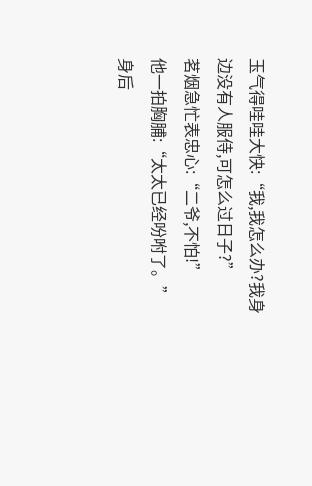玉气得哇哇大快:“我,我怎么办?我身边没有人服侍,可怎么过日子?”
茗烟急忙表忠心:“二爷,不怕!”
他一拍胸脯:“太太已经吩咐了。”
身后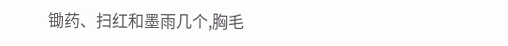锄药、扫红和墨雨几个,胸毛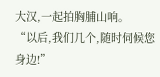大汉,一起拍胸脯山响。
“以后,我们几个,随时伺候您身边!”